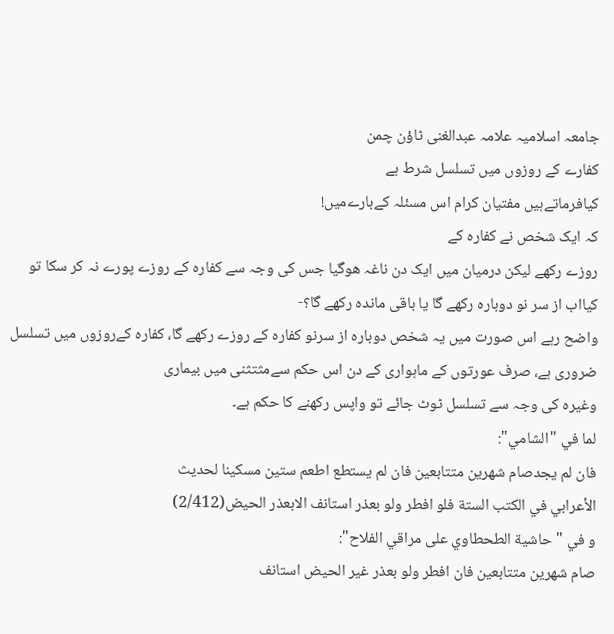جامعہ اسلامیہ علامہ عبدالغنی ٹاؤن چمن
کفارے کے روزوں میں تسلسل شرط ہے
کیافرماتےہیں مفتیان کرام اس مسئلہ کےبارےمیں!
کہ ایک شخص نے کفارہ کے
روزے رکھے لیکن درمیان میں ایک دن ناغہ ھوگیا جس کی وجہ سے کفارہ کے روزے پورے نہ کر سکا تو کیااب از سر نو دوبارہ رکھے گا یا باقی ماندہ رکھے گا؟-
واضح رہے اس صورت میں یہ شخص دوبارہ از سرنو کفارہ کے روزے رکھے گا، کفارہ کےروزوں میں تسلسل ضروری ہے، صرف عورتوں کے ماہواری کے دن اس حکم سےمثتثنی میں بیماری
وغیرہ کی وجہ سے تسلسل ٹوٹ جائے تو واپس رکھنے کا حکم ہے۔
لما في "الشامي":
فان لم يجدصام شهرين متتابعين فان لم يستطع اطعم ستين مسكينا لحديث
الأعرابي في الكتب الستة فلو افطر ولو بعذر استانف الابعذر الحيض(2/412)
و في "حاشية الطحطاوي على مراقي الفلاح":
صام شهرين متتابعين فان افطر ولو بعذر غير الحيض استانف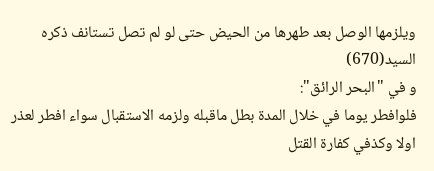ويلزمها الوصل بعد طهرها من الحيض حتى لو لم تصل تستانف ذكره السيد(670)
و في "البحر الرائق":
فلوافطر يوما في خلال المدة بطل ماقبله ولزمه الاستقبال سواء افطر لعذر اولا وكذفي كفارة القتل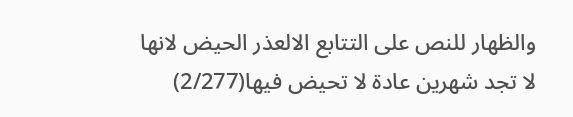والظهار للنص على التتابع الالعذر الحيض لانها لا تجد شهرين عادة لا تحيض فيها(2/277)